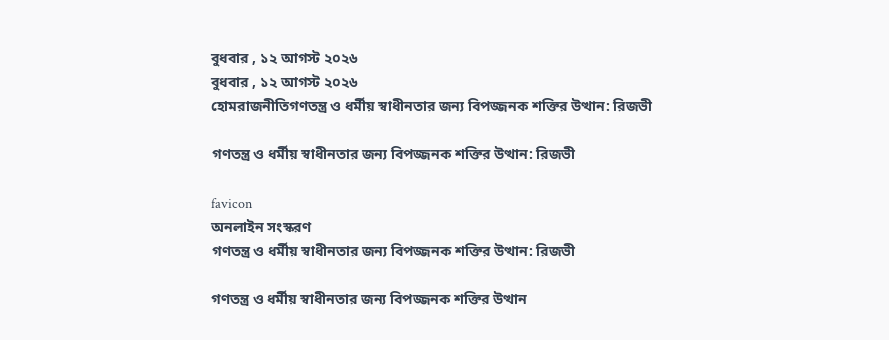বুধবার , ১২ আগস্ট ২০২৬
বুধবার , ১২ আগস্ট ২০২৬
হোমরাজনীতিগণতন্ত্র ও ধর্মীয় স্বাধীনতার জন্য বিপজ্জনক শক্তির উত্থান: রিজভী

গণতন্ত্র ও ধর্মীয় স্বাধীনতার জন্য বিপজ্জনক শক্তির উত্থান: রিজভী

favicon
অনলাইন সংস্করণ
গণতন্ত্র ও ধর্মীয় স্বাধীনতার জন্য বিপজ্জনক শক্তির উত্থান: রিজভী

গণতন্ত্র ও ধর্মীয় স্বাধীনতার জন্য বিপজ্জনক শক্তির উত্থান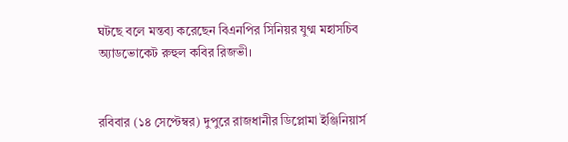ঘটছে বলে মন্তব্য করেছেন বিএনপির সিনিয়র যুগ্ম মহাসচিব অ্যাডভোকেট রুহুল কবির রিজভী।


রবিবার (১৪ সেপ্টেম্বর) দুপুরে রাজধানীর ডিপ্লোমা ইঞ্জিনিয়ার্স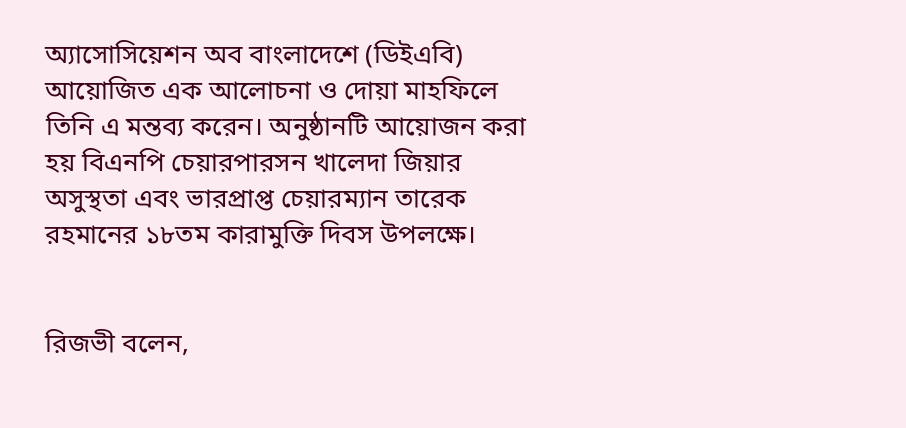অ্যাসোসিয়েশন অব বাংলাদেশে (ডিইএবি) আয়োজিত এক আলোচনা ও দোয়া মাহফিলে তিনি এ মন্তব্য করেন। অনুষ্ঠানটি আয়োজন করা হয় বিএনপি চেয়ারপারসন খালেদা জিয়ার অসুস্থতা এবং ভারপ্রাপ্ত চেয়ারম্যান তারেক রহমানের ১৮তম কারামুক্তি দিবস উপলক্ষে।


রিজভী বলেন,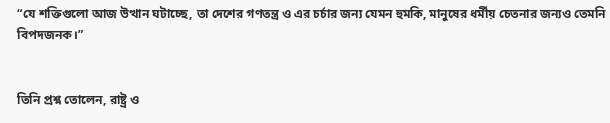“যে শক্তিগুলো আজ উত্থান ঘটাচ্ছে, তা দেশের গণতন্ত্র ও এর চর্চার জন্য যেমন হুমকি, মানুষের ধর্মীয় চেতনার জন্যও তেমনি বিপদজনক।”


তিনি প্রশ্ন তোলেন, রাষ্ট্র ও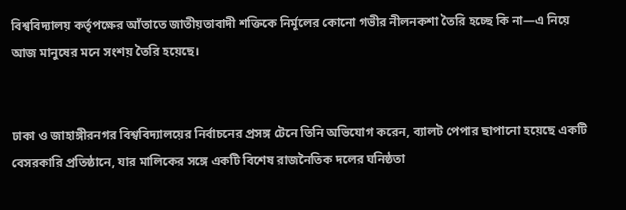বিশ্ববিদ্যালয় কর্তৃপক্ষের আঁতাতে জাতীয়তাবাদী শক্তিকে নির্মূলের কোনো গভীর নীলনকশা তৈরি হচ্ছে কি না—এ নিয়ে আজ মানুষের মনে সংশয় তৈরি হয়েছে।


ঢাকা ও জাহাঙ্গীরনগর বিশ্ববিদ্যালয়ের নির্বাচনের প্রসঙ্গ টেনে তিনি অভিযোগ করেন, ব্যালট পেপার ছাপানো হয়েছে একটি বেসরকারি প্রতিষ্ঠানে, যার মালিকের সঙ্গে একটি বিশেষ রাজনৈতিক দলের ঘনিষ্ঠতা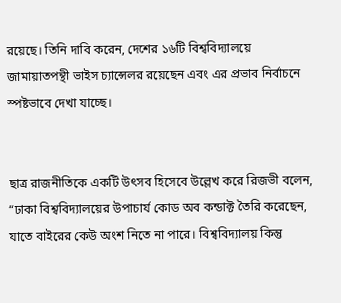রয়েছে। তিনি দাবি করেন, দেশের ১৬টি বিশ্ববিদ্যালয়ে জামায়াতপন্থী ভাইস চ্যান্সেলর রয়েছেন এবং এর প্রভাব নির্বাচনে স্পষ্টভাবে দেখা যাচ্ছে।


ছাত্র রাজনীতিকে একটি উৎসব হিসেবে উল্লেখ করে রিজভী বলেন, “ঢাকা বিশ্ববিদ্যালয়ের উপাচার্য কোড অব কন্ডাক্ট তৈরি করেছেন, যাতে বাইরের কেউ অংশ নিতে না পারে। বিশ্ববিদ্যালয় কিন্তু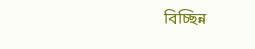বিচ্ছিন্ন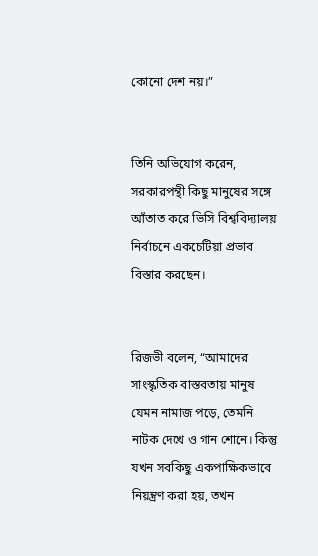কোনো দেশ নয়।”


তিনি অভিযোগ করেন, সরকারপন্থী কিছু মানুষের সঙ্গে আঁতাত করে ভিসি বিশ্ববিদ্যালয় নির্বাচনে একচেটিয়া প্রভাব বিস্তার করছেন।


রিজভী বলেন, “আমাদের সাংস্কৃতিক বাস্তবতায় মানুষ যেমন নামাজ পড়ে, তেমনি নাটক দেখে ও গান শোনে। কিন্তু যখন সবকিছু একপাক্ষিকভাবে নিয়ন্ত্রণ করা হয়, তখন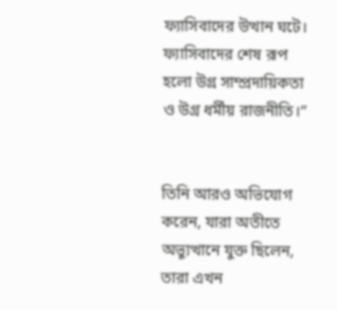ফ্যাসিবাদের উত্থান ঘটে। ফ্যাসিবাদের শেষ রূপ হলো উগ্র সাম্প্রদায়িকতা ও উগ্র ধর্মীয় রাজনীতি।”


তিনি আরও অভিযোগ করেন, যারা অতীতে অভ্যুত্থানে যুক্ত ছিলেন, তারা এখন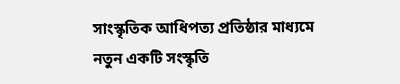সাংস্কৃতিক আধিপত্য প্রতিষ্ঠার মাধ্যমে নতুন একটি সংস্কৃতি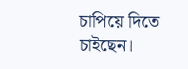চাপিয়ে দিতে চাইছেন।